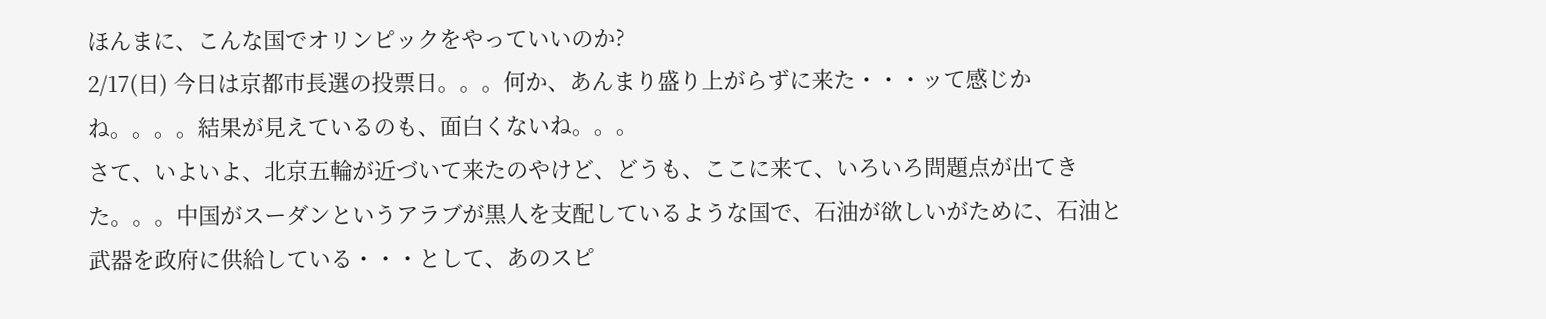ほんまに、こんな国でオリンピックをやっていいのか?
2/17(日) 今日は京都市長選の投票日。。。何か、あんまり盛り上がらずに来た・・・ッて感じかね。。。。結果が見えているのも、面白くないね。。。
さて、いよいよ、北京五輪が近づいて来たのやけど、どうも、ここに来て、いろいろ問題点が出てきた。。。中国がスーダンというアラブが黒人を支配しているような国で、石油が欲しいがために、石油と武器を政府に供給している・・・として、あのスピ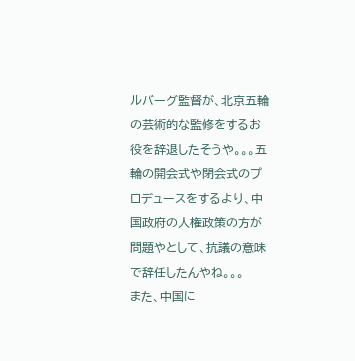ルバーグ監督が、北京五輪の芸術的な監修をするお役を辞退したそうや。。。五輪の開会式や閉会式のプロデュースをするより、中国政府の人権政策の方が問題やとして、抗議の意味で辞任したんやね。。。
また、中国に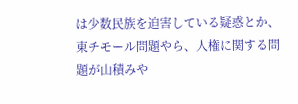は少数民族を迫害している疑惑とか、東チモール問題やら、人権に関する問題が山積みや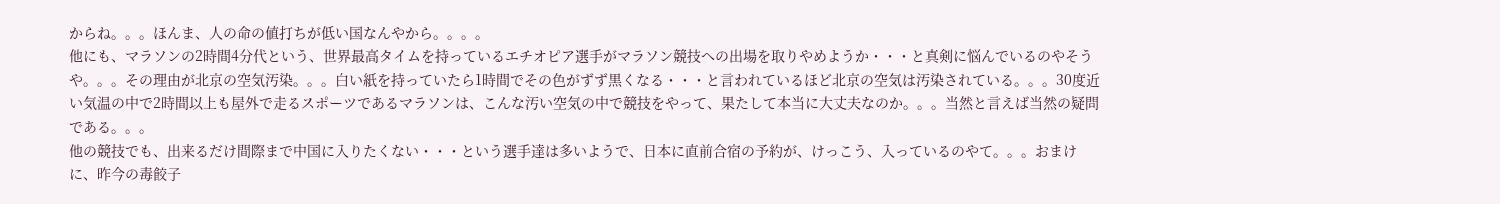からね。。。ほんま、人の命の値打ちが低い国なんやから。。。。
他にも、マラソンの2時間4分代という、世界最高タイムを持っているエチオピア選手がマラソン競技への出場を取りやめようか・・・と真剣に悩んでいるのやそうや。。。その理由が北京の空気汚染。。。白い紙を持っていたら1時間でその色がずず黒くなる・・・と言われているほど北京の空気は汚染されている。。。30度近い気温の中で2時間以上も屋外で走るスポーツであるマラソンは、こんな汚い空気の中で競技をやって、果たして本当に大丈夫なのか。。。当然と言えば当然の疑問である。。。
他の競技でも、出来るだけ間際まで中国に入りたくない・・・という選手達は多いようで、日本に直前合宿の予約が、けっこう、入っているのやて。。。おまけに、昨今の毒餃子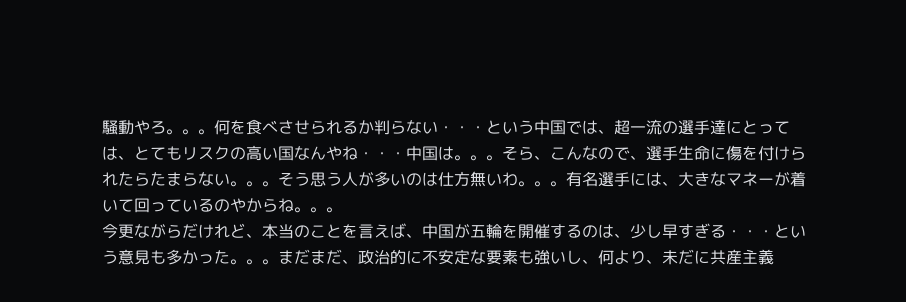騒動やろ。。。何を食べさせられるか判らない・・・という中国では、超一流の選手達にとっては、とてもリスクの高い国なんやね・・・中国は。。。そら、こんなので、選手生命に傷を付けられたらたまらない。。。そう思う人が多いのは仕方無いわ。。。有名選手には、大きなマネーが着いて回っているのやからね。。。
今更ながらだけれど、本当のことを言えば、中国が五輪を開催するのは、少し早すぎる・・・という意見も多かった。。。まだまだ、政治的に不安定な要素も強いし、何より、未だに共産主義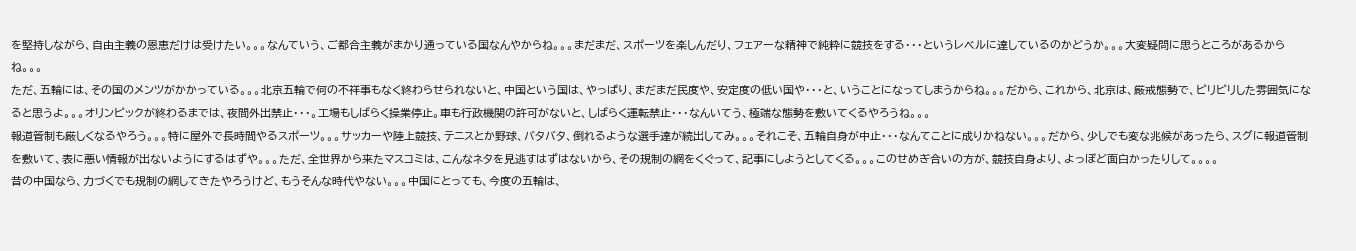を堅持しながら、自由主義の恩恵だけは受けたい。。。なんていう、ご都合主義がまかり通っている国なんやからね。。。まだまだ、スポーツを楽しんだり、フェアーな精神で純粋に競技をする・・・というレベルに達しているのかどうか。。。大変疑問に思うところがあるからね。。。
ただ、五輪には、その国のメンツがかかっている。。。北京五輪で何の不祥事もなく終わらせられないと、中国という国は、やっぱり、まだまだ民度や、安定度の低い国や・・・と、いうことになってしまうからね。。。だから、これから、北京は、厳戒態勢で、ピリピリした雰囲気になると思うよ。。。オリンピックが終わるまでは、夜間外出禁止・・・。工場もしばらく操業停止。車も行政機関の許可がないと、しばらく運転禁止・・・なんいてう、極端な態勢を敷いてくるやろうね。。。
報道管制も厳しくなるやろう。。。特に屋外で長時間やるスポーツ。。。サッカーや陸上競技、テニスとか野球、バタバタ、倒れるような選手達が続出してみ。。。それこそ、五輪自身が中止・・・なんてことに成りかねない。。。だから、少しでも変な兆候があったら、スグに報道管制を敷いて、表に悪い情報が出ないようにするはずや。。。ただ、全世界から来たマスコミは、こんなネタを見逃すはずはないから、その規制の網をくぐって、記事にしようとしてくる。。。このせめぎ合いの方が、競技自身より、よっぽど面白かったりして。。。。
昔の中国なら、力づくでも規制の網してきたやろうけど、もうそんな時代やない。。。中国にとっても、今度の五輪は、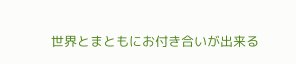世界とまともにお付き合いが出来る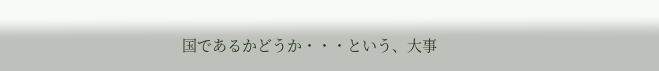国であるかどうか・・・という、大事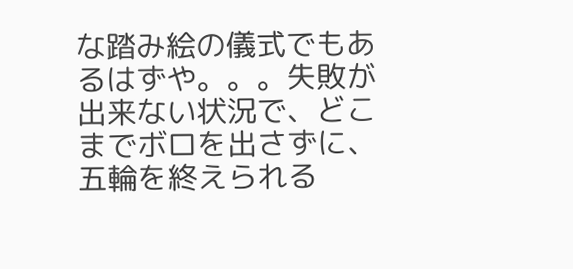な踏み絵の儀式でもあるはずや。。。失敗が出来ない状況で、どこまでボロを出さずに、五輪を終えられる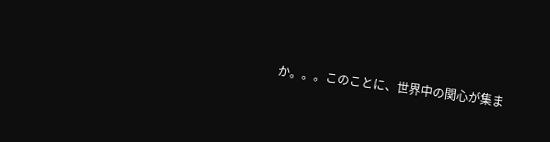か。。。このことに、世界中の関心が集ま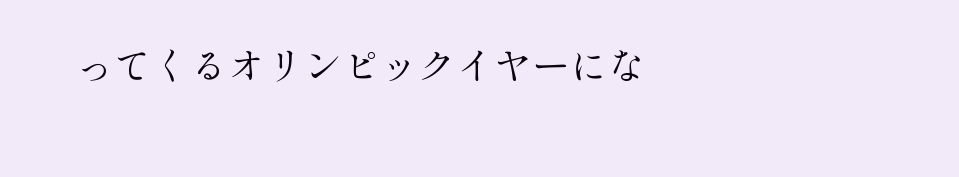ってくるオリンピックイヤーにな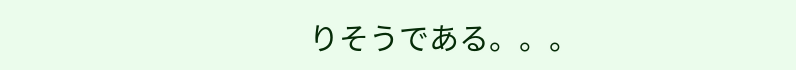りそうである。。。